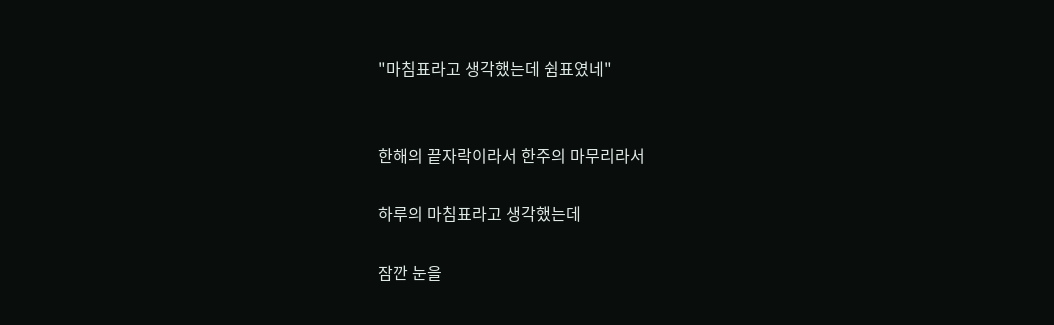"마침표라고 생각했는데 쉼표였네"


한해의 끝자락이라서 한주의 마무리라서

하루의 마침표라고 생각했는데

잠깐 눈을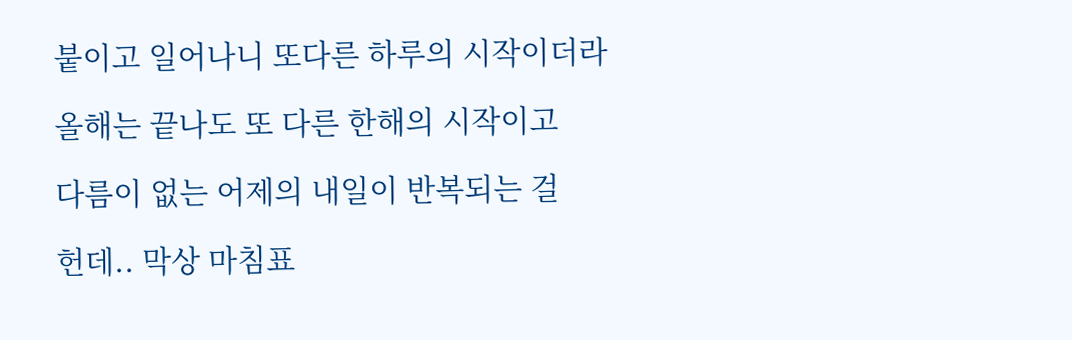붙이고 일어나니 또다른 하루의 시작이더라

올해는 끝나도 또 다른 한해의 시작이고

다름이 없는 어제의 내일이 반복되는 걸

헌데.. 막상 마침표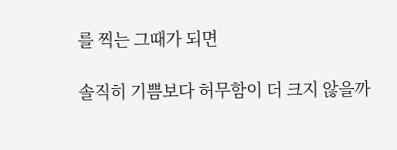를 찍는 그때가 되면

솔직히 기쁨보다 허무함이 더 크지 않을까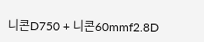니콘D750 + 니콘60mmf2.8D